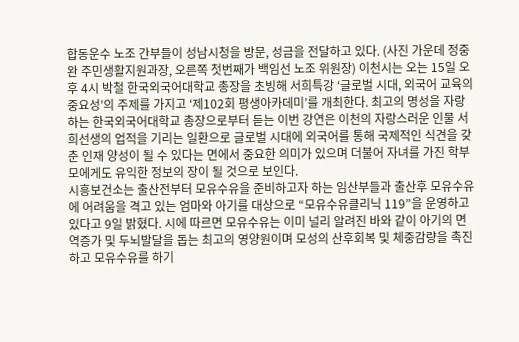합동운수 노조 간부들이 성남시청을 방문, 성금을 전달하고 있다. (사진 가운데 정중완 주민생활지원과장, 오른쪽 첫번째가 백임선 노조 위원장) 이천시는 오는 15일 오후 4시 박철 한국외국어대학교 총장을 초빙해 서희특강 ‘글로벌 시대, 외국어 교육의 중요성’의 주제를 가지고 ‘제102회 평생아카데미’를 개최한다. 최고의 명성을 자랑하는 한국외국어대학교 총장으로부터 듣는 이번 강연은 이천의 자랑스러운 인물 서희선생의 업적을 기리는 일환으로 글로벌 시대에 외국어를 통해 국제적인 식견을 갖춘 인재 양성이 될 수 있다는 면에서 중요한 의미가 있으며 더불어 자녀를 가진 학부모에게도 유익한 정보의 장이 될 것으로 보인다.
시흥보건소는 출산전부터 모유수유을 준비하고자 하는 임산부들과 출산후 모유수유에 어려움을 격고 있는 엄마와 아기를 대상으로 “모유수유클리닉 119”을 운영하고 있다고 9일 밝혔다. 시에 따르면 모유수유는 이미 널리 알려진 바와 같이 아기의 면역증가 및 두뇌발달을 돕는 최고의 영양원이며 모성의 산후회복 및 체중감량을 촉진하고 모유수유를 하기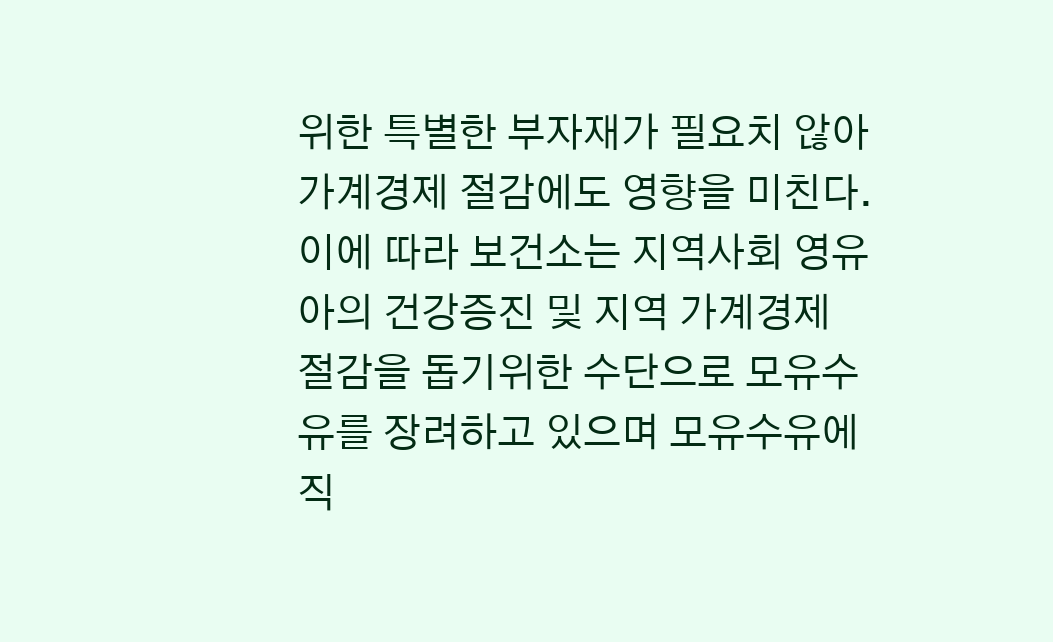위한 특별한 부자재가 필요치 않아 가계경제 절감에도 영향을 미친다. 이에 따라 보건소는 지역사회 영유아의 건강증진 및 지역 가계경제 절감을 돕기위한 수단으로 모유수유를 장려하고 있으며 모유수유에 직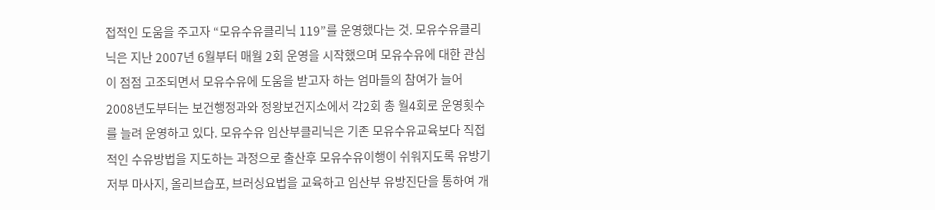접적인 도움을 주고자 “모유수유클리닉 119”를 운영했다는 것. 모유수유클리닉은 지난 2007년 6월부터 매월 2회 운영을 시작했으며 모유수유에 대한 관심이 점점 고조되면서 모유수유에 도움을 받고자 하는 엄마들의 참여가 늘어 2008년도부터는 보건행정과와 정왕보건지소에서 각2회 총 월4회로 운영횟수를 늘려 운영하고 있다. 모유수유 임산부클리닉은 기존 모유수유교육보다 직접적인 수유방법을 지도하는 과정으로 출산후 모유수유이행이 쉬워지도록 유방기저부 마사지, 올리브습포, 브러싱요법을 교육하고 임산부 유방진단을 통하여 개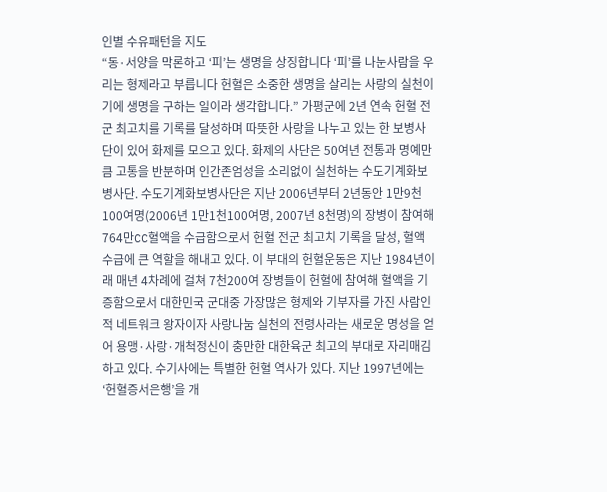인별 수유패턴을 지도
“동·서양을 막론하고 ‘피’는 생명을 상징합니다 ‘피’를 나눈사람을 우리는 형제라고 부릅니다 헌혈은 소중한 생명을 살리는 사랑의 실천이기에 생명을 구하는 일이라 생각합니다.” 가평군에 2년 연속 헌혈 전군 최고치를 기록를 달성하며 따뜻한 사랑을 나누고 있는 한 보병사단이 있어 화제를 모으고 있다. 화제의 사단은 50여년 전통과 명예만큼 고통을 반분하며 인간존엄성을 소리없이 실천하는 수도기계화보병사단. 수도기계화보병사단은 지난 2006년부터 2년동안 1만9천100여명(2006년 1만1천100여명, 2007년 8천명)의 장병이 참여해 764만CC혈액을 수급함으로서 헌혈 전군 최고치 기록을 달성, 혈액수급에 큰 역할을 해내고 있다. 이 부대의 헌혈운동은 지난 1984년이래 매년 4차례에 걸쳐 7천200여 장병들이 헌혈에 참여해 혈액을 기증함으로서 대한민국 군대중 가장많은 형제와 기부자를 가진 사람인적 네트워크 왕자이자 사랑나눔 실천의 전령사라는 새로운 명성을 얻어 용맹·사랑·개척정신이 충만한 대한육군 최고의 부대로 자리매김하고 있다. 수기사에는 특별한 헌혈 역사가 있다. 지난 1997년에는 ‘헌혈증서은행’을 개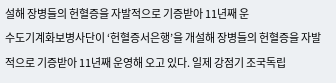설해 장병들의 헌혈증을 자발적으로 기증받아 11년째 운
수도기계화보병사단이 ‘헌혈증서은행’을 개설해 장병들의 헌혈증을 자발적으로 기증받아 11년째 운영해 오고 있다. 일제 강점기 조국독립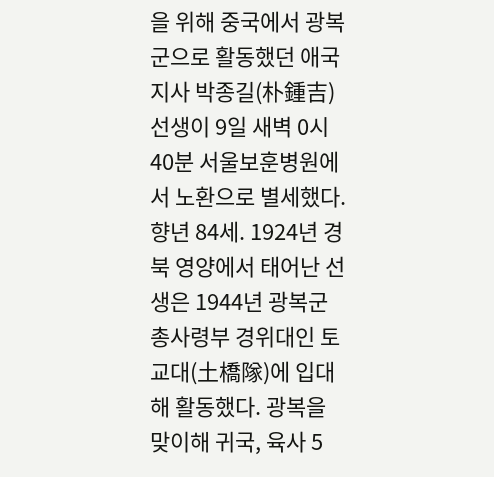을 위해 중국에서 광복군으로 활동했던 애국지사 박종길(朴鍾吉) 선생이 9일 새벽 0시40분 서울보훈병원에서 노환으로 별세했다. 향년 84세. 1924년 경북 영양에서 태어난 선생은 1944년 광복군 총사령부 경위대인 토교대(土橋隊)에 입대해 활동했다. 광복을 맞이해 귀국, 육사 5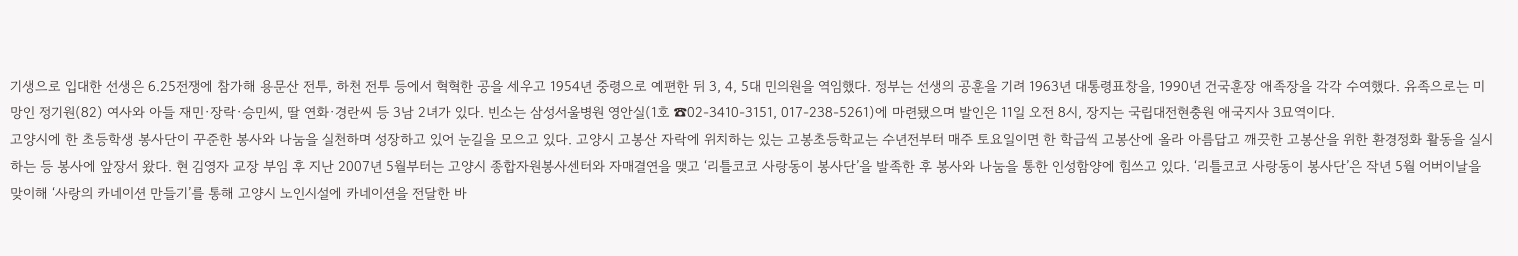기생으로 입대한 선생은 6.25전쟁에 참가해 용문산 전투, 하천 전투 등에서 혁혁한 공을 세우고 1954년 중령으로 예편한 뒤 3, 4, 5대 민의원을 역임했다. 정부는 선생의 공훈을 기려 1963년 대통령표창을, 1990년 건국훈장 애족장을 각각 수여했다. 유족으로는 미망인 정기원(82) 여사와 아들 재민·장락·승민씨, 딸 연화·경란씨 등 3남 2녀가 있다. 빈소는 삼성서울병원 영안실(1호 ☎02-3410-3151, 017-238-5261)에 마련됐으며 발인은 11일 오전 8시, 장지는 국립대전현충원 애국지사 3묘역이다.
고양시에 한 초등학생 봉사단이 꾸준한 봉사와 나눔을 실천하며 성장하고 있어 눈길을 모으고 있다. 고양시 고봉산 자락에 위치하는 있는 고봉초등학교는 수년전부터 매주 토요일이면 한 학급씩 고봉산에 올라 아름답고 깨끗한 고봉산을 위한 환경정화 활동을 실시하는 등 봉사에 앞장서 왔다. 현 김영자 교장 부임 후 지난 2007년 5월부터는 고양시 종합자원봉사센터와 자매결연을 맺고 ‘리틀코코 사랑동이 봉사단’을 발족한 후 봉사와 나눔을 통한 인성함양에 힘쓰고 있다. ‘리틀코코 사랑동이 봉사단’은 작년 5월 어버이날을 맞이해 ‘사랑의 카네이션 만들기’를 통해 고양시 노인시설에 카네이션을 전달한 바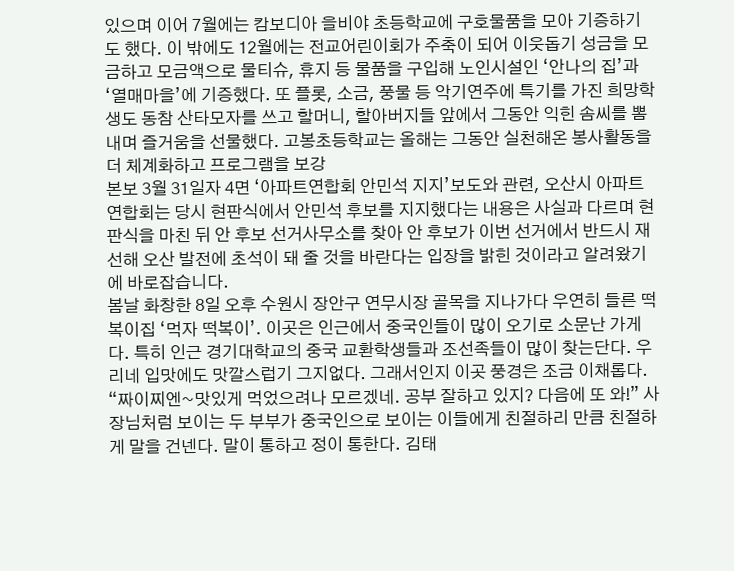있으며 이어 7월에는 캄보디아 을비야 초등학교에 구호물품을 모아 기증하기도 했다. 이 밖에도 12월에는 전교어린이회가 주축이 되어 이웃돕기 성금을 모금하고 모금액으로 물티슈, 휴지 등 물품을 구입해 노인시설인 ‘안나의 집’과 ‘열매마을’에 기증했다. 또 플롯, 소금, 풍물 등 악기연주에 특기를 가진 희망학생도 동참 산타모자를 쓰고 할머니, 할아버지들 앞에서 그동안 익힌 솜씨를 뽐내며 즐거움을 선물했다. 고봉초등학교는 올해는 그동안 실천해온 봉사활동을 더 체계화하고 프로그램을 보강
본보 3월 31일자 4면 ‘아파트연합회 안민석 지지’보도와 관련, 오산시 아파트연합회는 당시 현판식에서 안민석 후보를 지지했다는 내용은 사실과 다르며 현판식을 마친 뒤 안 후보 선거사무소를 찾아 안 후보가 이번 선거에서 반드시 재선해 오산 발전에 초석이 돼 줄 것을 바란다는 입장을 밝힌 것이라고 알려왔기에 바로잡습니다.
봄날 화창한 8일 오후 수원시 장안구 연무시장 골목을 지나가다 우연히 들른 떡복이집 ‘먹자 떡복이’. 이곳은 인근에서 중국인들이 많이 오기로 소문난 가게다. 특히 인근 경기대학교의 중국 교환학생들과 조선족들이 많이 찾는단다. 우리네 입맛에도 맛깔스럽기 그지없다. 그래서인지 이곳 풍경은 조금 이채롭다. “짜이찌엔~맛있게 먹었으려나 모르겠네. 공부 잘하고 있지? 다음에 또 와!” 사장님처럼 보이는 두 부부가 중국인으로 보이는 이들에게 친절하리 만큼 친절하게 말을 건넨다. 말이 통하고 정이 통한다. 김태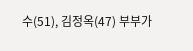수(51), 김정옥(47) 부부가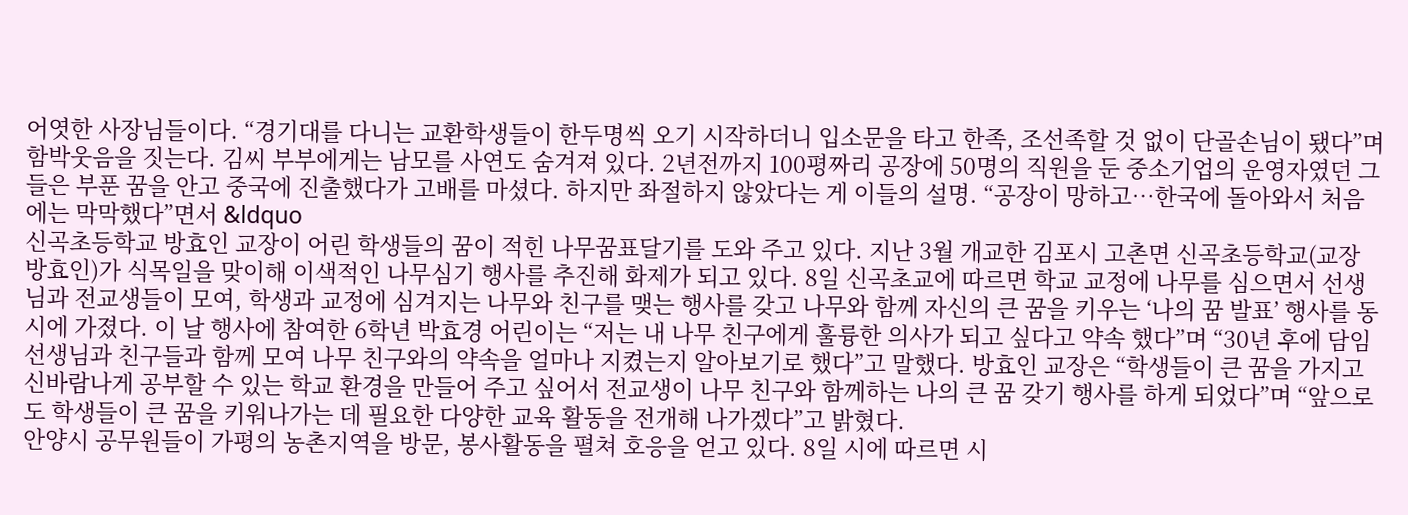어엿한 사장님들이다. “경기대를 다니는 교환학생들이 한두명씩 오기 시작하더니 입소문을 타고 한족, 조선족할 것 없이 단골손님이 됐다”며 함박웃음을 짓는다. 김씨 부부에게는 남모를 사연도 숨겨져 있다. 2년전까지 100평짜리 공장에 50명의 직원을 둔 중소기업의 운영자였던 그들은 부푼 꿈을 안고 중국에 진출했다가 고배를 마셨다. 하지만 좌절하지 않았다는 게 이들의 설명. “공장이 망하고…한국에 돌아와서 처음에는 막막했다”면서 &ldquo
신곡초등학교 방효인 교장이 어린 학생들의 꿈이 적힌 나무꿈표달기를 도와 주고 있다. 지난 3월 개교한 김포시 고촌면 신곡초등학교(교장 방효인)가 식목일을 맞이해 이색적인 나무심기 행사를 추진해 화제가 되고 있다. 8일 신곡초교에 따르면 학교 교정에 나무를 심으면서 선생님과 전교생들이 모여, 학생과 교정에 심겨지는 나무와 친구를 맺는 행사를 갖고 나무와 함께 자신의 큰 꿈을 키우는 ‘나의 꿈 발표’ 행사를 동시에 가졌다. 이 날 행사에 참여한 6학년 박효경 어린이는 “저는 내 나무 친구에게 훌륭한 의사가 되고 싶다고 약속 했다”며 “30년 후에 담임선생님과 친구들과 함께 모여 나무 친구와의 약속을 얼마나 지켰는지 알아보기로 했다”고 말했다. 방효인 교장은 “학생들이 큰 꿈을 가지고 신바람나게 공부할 수 있는 학교 환경을 만들어 주고 싶어서 전교생이 나무 친구와 함께하는 나의 큰 꿈 갖기 행사를 하게 되었다”며 “앞으로도 학생들이 큰 꿈을 키워나가는 데 필요한 다양한 교육 활동을 전개해 나가겠다”고 밝혔다.
안양시 공무원들이 가평의 농촌지역을 방문, 봉사활동을 펼쳐 호응을 얻고 있다. 8일 시에 따르면 시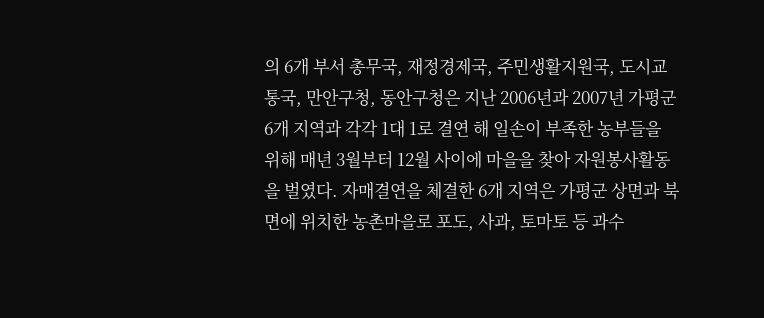의 6개 부서 총무국, 재정경제국, 주민생활지원국, 도시교통국, 만안구청, 동안구청은 지난 2006년과 2007년 가평군 6개 지역과 각각 1대 1로 결연 해 일손이 부족한 농부들을 위해 매년 3월부터 12월 사이에 마을을 찾아 자원봉사활동을 벌였다. 자매결연을 체결한 6개 지역은 가평군 상면과 북면에 위치한 농촌마을로 포도, 사과, 토마토 등 과수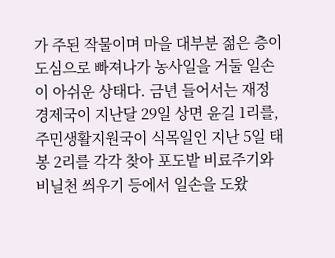가 주된 작물이며 마을 대부분 젊은 층이 도심으로 빠져나가 농사일을 거둘 일손이 아쉬운 상태다. 금년 들어서는 재정경제국이 지난달 29일 상면 윤길 1리를, 주민생활지원국이 식목일인 지난 5일 태봉 2리를 각각 찾아 포도밭 비료주기와 비닐천 씌우기 등에서 일손을 도왔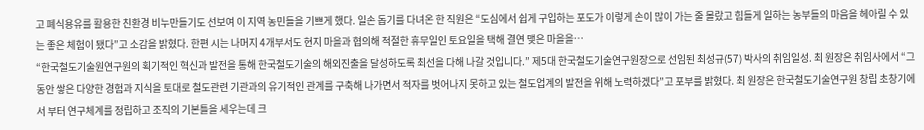고 폐식용유를 활용한 친환경 비누만들기도 선보여 이 지역 농민들을 기쁘게 했다. 일손 돕기를 다녀온 한 직원은 “도심에서 쉽게 구입하는 포도가 이렇게 손이 많이 가는 줄 몰랐고 힘들게 일하는 농부들의 마음을 헤아릴 수 있는 좋은 체험이 됐다”고 소감을 밝혔다. 한편 시는 나머지 4개부서도 현지 마을과 협의해 적절한 휴무일인 토요일을 택해 결연 맺은 마을을…
“한국철도기술원연구원의 획기적인 혁신과 발전을 통해 한국철도기술의 해외진출을 달성하도록 최선을 다해 나갈 것입니다.” 제5대 한국철도기술연구원장으로 선임된 최성규(57) 박사의 취임일성. 최 원장은 취임사에서 “그동안 쌓은 다양한 경험과 지식을 토대로 철도관련 기관과의 유기적인 관계를 구축해 나가면서 적자를 벗어나지 못하고 있는 철도업계의 발전을 위해 노력하겠다”고 포부를 밝혔다. 최 원장은 한국철도기술연구원 창립 초창기에서 부터 연구체계를 정립하고 조직의 기본틀을 세우는데 크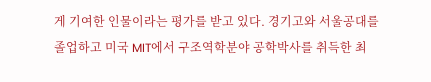게 기여한 인물이라는 평가를 받고 있다. 경기고와 서울공대를 졸업하고 미국 MIT에서 구조역학분야 공학박사를 취득한 최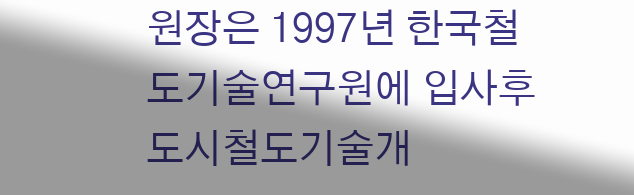원장은 1997년 한국철도기술연구원에 입사후 도시철도기술개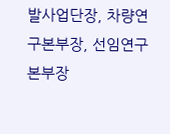발사업단장, 차량연구본부장, 선임연구본부장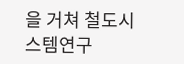을 거쳐 철도시스템연구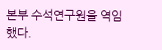본부 수석연구원을 역임했다.